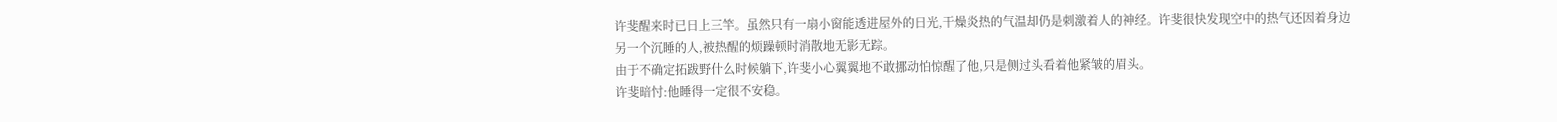许斐醒来时已日上三竿。虽然只有一扇小窗能透进屋外的日光,干燥炎热的气温却仍是刺激着人的神经。许斐很快发现空中的热气还因着身边另一个沉睡的人,被热醒的烦躁顿时消散地无影无踪。
由于不确定拓跋野什么时候躺下,许斐小心翼翼地不敢挪动怕惊醒了他,只是侧过头看着他紧皱的眉头。
许斐暗忖:他睡得一定很不安稳。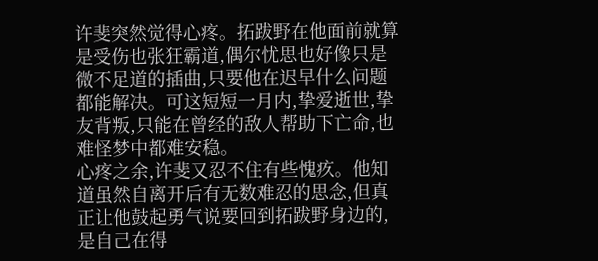许斐突然觉得心疼。拓跋野在他面前就算是受伤也张狂霸道,偶尔忧思也好像只是微不足道的插曲,只要他在迟早什么问题都能解决。可这短短一月内,挚爱逝世,挚友背叛,只能在曾经的敌人帮助下亡命,也难怪梦中都难安稳。
心疼之余,许斐又忍不住有些愧疚。他知道虽然自离开后有无数难忍的思念,但真正让他鼓起勇气说要回到拓跋野身边的,是自己在得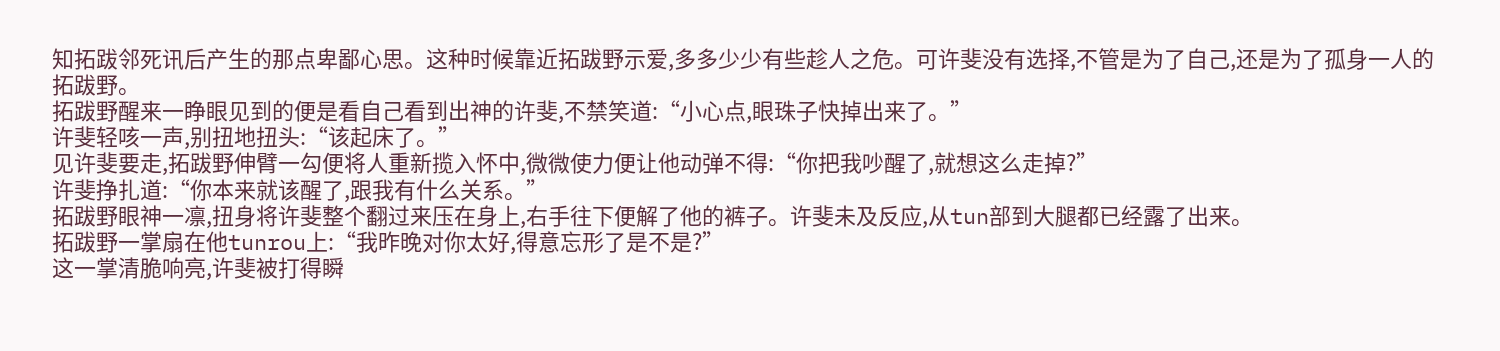知拓跋邻死讯后产生的那点卑鄙心思。这种时候靠近拓跋野示爱,多多少少有些趁人之危。可许斐没有选择,不管是为了自己,还是为了孤身一人的拓跋野。
拓跋野醒来一睁眼见到的便是看自己看到出神的许斐,不禁笑道:“小心点,眼珠子快掉出来了。”
许斐轻咳一声,别扭地扭头:“该起床了。”
见许斐要走,拓跋野伸臂一勾便将人重新揽入怀中,微微使力便让他动弹不得:“你把我吵醒了,就想这么走掉?”
许斐挣扎道:“你本来就该醒了,跟我有什么关系。”
拓跋野眼神一凛,扭身将许斐整个翻过来压在身上,右手往下便解了他的裤子。许斐未及反应,从tun部到大腿都已经露了出来。
拓跋野一掌扇在他tunrou上:“我昨晚对你太好,得意忘形了是不是?”
这一掌清脆响亮,许斐被打得瞬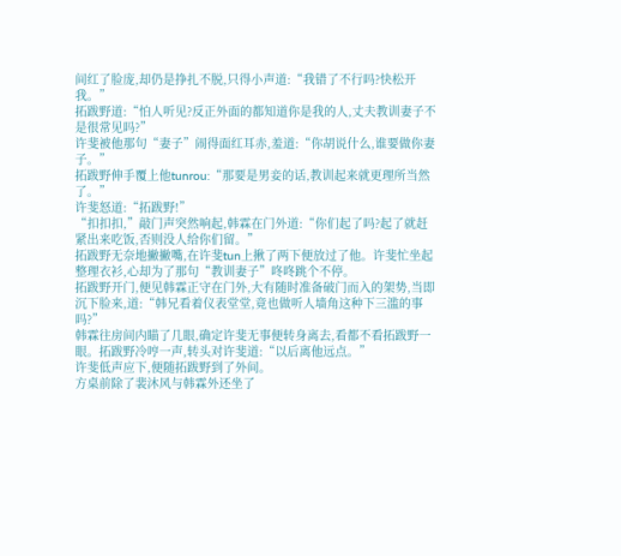间红了脸庞,却仍是挣扎不脱,只得小声道:“我错了不行吗?快松开我。”
拓跋野道:“怕人听见?反正外面的都知道你是我的人,丈夫教训妻子不是很常见吗?”
许斐被他那句“妻子”闹得面红耳赤,羞道:“你胡说什么,谁要做你妻子。”
拓跋野伸手覆上他tunrou:“那要是男妾的话,教训起来就更理所当然了。”
许斐怒道:“拓跋野!”
“扣扣扣,”敲门声突然响起,韩霖在门外道:“你们起了吗?起了就赶紧出来吃饭,否则没人给你们留。”
拓跋野无奈地撇撇嘴,在许斐tun上揪了两下便放过了他。许斐忙坐起整理衣衫,心却为了那句“教训妻子”咚咚跳个不停。
拓跋野开门,便见韩霖正守在门外,大有随时准备破门而入的架势,当即沉下脸来,道:“韩兄看着仪表堂堂,竟也做听人墙角这种下三滥的事吗?”
韩霖往房间内瞄了几眼,确定许斐无事便转身离去,看都不看拓跋野一眼。拓跋野冷哼一声,转头对许斐道:“以后离他远点。”
许斐低声应下,便随拓跋野到了外间。
方桌前除了裴沐风与韩霖外还坐了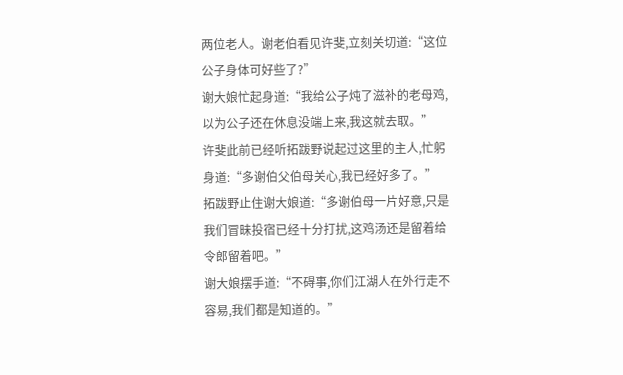两位老人。谢老伯看见许斐,立刻关切道:“这位公子身体可好些了?”
谢大娘忙起身道:“我给公子炖了滋补的老母鸡,以为公子还在休息没端上来,我这就去取。”
许斐此前已经听拓跋野说起过这里的主人,忙躬身道:“多谢伯父伯母关心,我已经好多了。”
拓跋野止住谢大娘道:“多谢伯母一片好意,只是我们冒昧投宿已经十分打扰,这鸡汤还是留着给令郎留着吧。”
谢大娘摆手道:“不碍事,你们江湖人在外行走不容易,我们都是知道的。”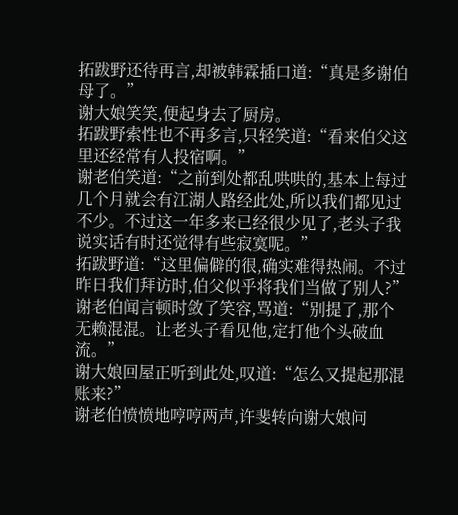拓跋野还待再言,却被韩霖插口道:“真是多谢伯母了。”
谢大娘笑笑,便起身去了厨房。
拓跋野索性也不再多言,只轻笑道:“看来伯父这里还经常有人投宿啊。”
谢老伯笑道:“之前到处都乱哄哄的,基本上每过几个月就会有江湖人路经此处,所以我们都见过不少。不过这一年多来已经很少见了,老头子我说实话有时还觉得有些寂寞呢。”
拓跋野道:“这里偏僻的很,确实难得热闹。不过昨日我们拜访时,伯父似乎将我们当做了别人?”
谢老伯闻言顿时敛了笑容,骂道:“别提了,那个无赖混混。让老头子看见他,定打他个头破血流。”
谢大娘回屋正听到此处,叹道:“怎么又提起那混账来?”
谢老伯愤愤地哼哼两声,许斐转向谢大娘问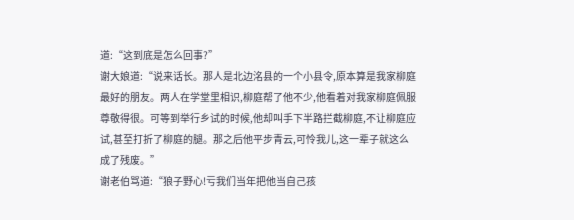道:“这到底是怎么回事?”
谢大娘道:“说来话长。那人是北边洺县的一个小县令,原本算是我家柳庭最好的朋友。两人在学堂里相识,柳庭帮了他不少,他看着对我家柳庭佩服尊敬得很。可等到举行乡试的时候,他却叫手下半路拦截柳庭,不让柳庭应试,甚至打折了柳庭的腿。那之后他平步青云,可怜我儿,这一辈子就这么成了残废。”
谢老伯骂道:“狼子野心!亏我们当年把他当自己孩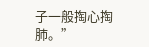子一般掏心掏肺。”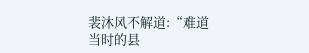裴沐风不解道:“难道当时的县